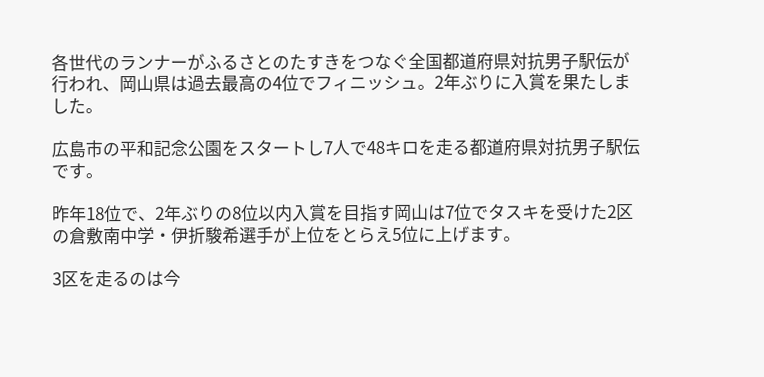各世代のランナーがふるさとのたすきをつなぐ全国都道府県対抗男子駅伝が行われ、岡山県は過去最高の4位でフィニッシュ。2年ぶりに入賞を果たしました。

広島市の平和記念公園をスタートし7人で48キロを走る都道府県対抗男子駅伝です。

昨年18位で、2年ぶりの8位以内入賞を目指す岡山は7位でタスキを受けた2区の倉敷南中学・伊折駿希選手が上位をとらえ5位に上げます。

3区を走るのは今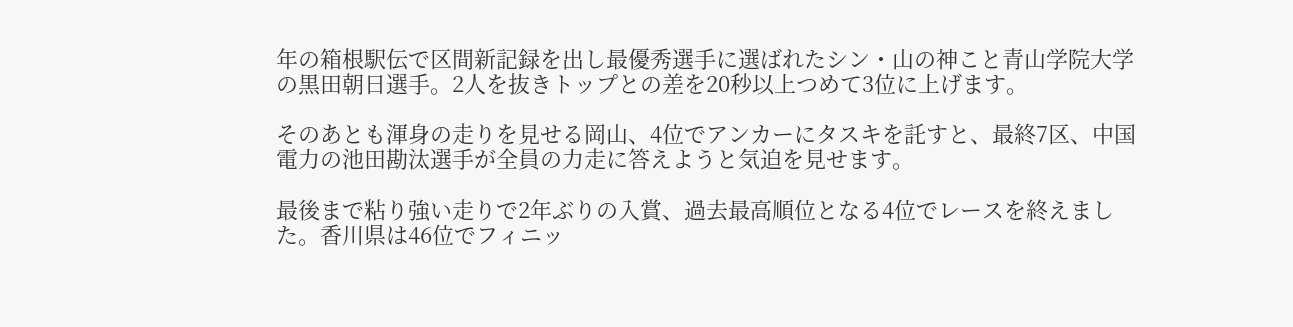年の箱根駅伝で区間新記録を出し最優秀選手に選ばれたシン・山の神こと青山学院大学の黒田朝日選手。2人を抜きトップとの差を20秒以上つめて3位に上げます。

そのあとも渾身の走りを見せる岡山、4位でアンカーにタスキを託すと、最終7区、中国電力の池田勘汰選手が全員の力走に答えようと気迫を見せます。

最後まで粘り強い走りで2年ぶりの入賞、過去最高順位となる4位でレースを終えました。香川県は46位でフィニッ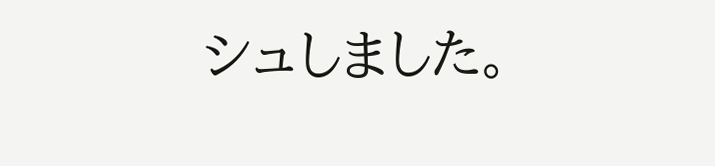シュしました。